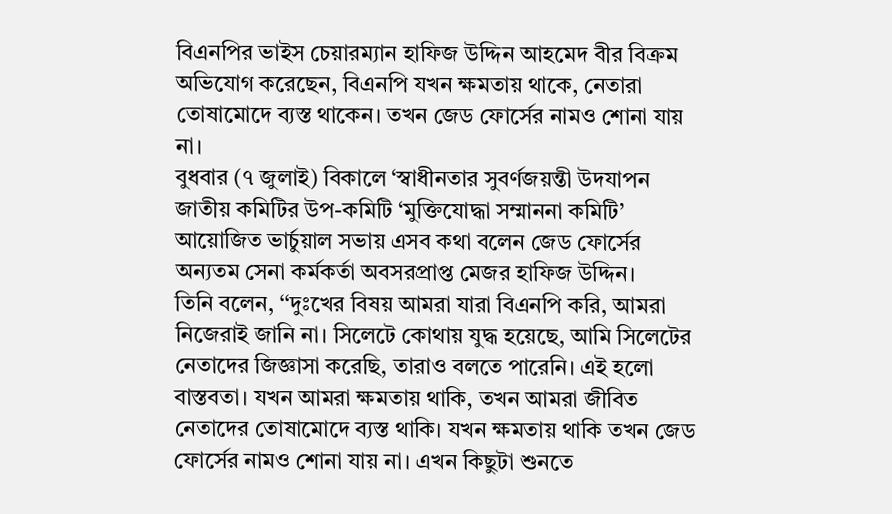বিএনপির ভাইস চেয়ারম্যান হাফিজ উদ্দিন আহমেদ বীর বিক্রম অভিযোগ করেছেন, বিএনপি যখন ক্ষমতায় থাকে, নেতারা তোষামোদে ব্যস্ত থাকেন। তখন জেড ফোর্সের নামও শোনা যায় না।
বুধবার (৭ জুলাই) বিকালে ‘স্বাধীনতার সুবর্ণজয়ন্তী উদযাপন জাতীয় কমিটির উপ-কমিটি ‘মুক্তিযোদ্ধা সম্মাননা কমিটি’ আয়োজিত ভার্চুয়াল সভায় এসব কথা বলেন জেড ফোর্সের অন্যতম সেনা কর্মকর্তা অবসরপ্রাপ্ত মেজর হাফিজ উদ্দিন।
তিনি বলেন, ‘‘দুঃখের বিষয় আমরা যারা বিএনপি করি, আমরা নিজেরাই জানি না। সিলেটে কোথায় যুদ্ধ হয়েছে, আমি সিলেটের নেতাদের জিজ্ঞাসা করেছি, তারাও বলতে পারেনি। এই হলো বাস্তবতা। যখন আমরা ক্ষমতায় থাকি, তখন আমরা জীবিত নেতাদের তোষামোদে ব্যস্ত থাকি। যখন ক্ষমতায় থাকি তখন জেড ফোর্সের নামও শোনা যায় না। এখন কিছুটা শুনতে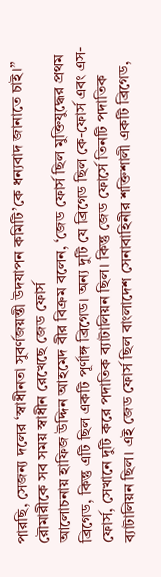পারছি, সেজন্য দলের ‘স্বাধীনতা সুবর্ণজয়ন্তী উদযাপন কমিটি’কে ধন্যবাদ জানাতে চাই।”
রৌমারীকে সব সময় স্বাধীন রেখেছে জেড ফোর্স
আলোচনায় হাফিজ উদ্দিন আহমেদ বীর বিক্রম বলেন, ‘জেড ফোর্স ছিল মুক্তিযুদ্ধের প্রথম ব্রিগেড, কিন্তু এটি ছিল একটি পূর্ণাঙ্গ ব্রিগেড। অন্য দুটি যে ব্রিগেড ছিল কে-ফোর্স এবং এস-ফোর্স, সেখানে দুটি করে পদাতিক ব্যাটালিয়ন ছিল। কিন্তু জেড ফোর্সে তিনটি পদাতিক ব্যাটালিয়ন ছিল। এই জেড ফোর্স ছিল বাংলাদেশ সেনাবাহিনীর শক্তিশালী একটি ব্রিগেড,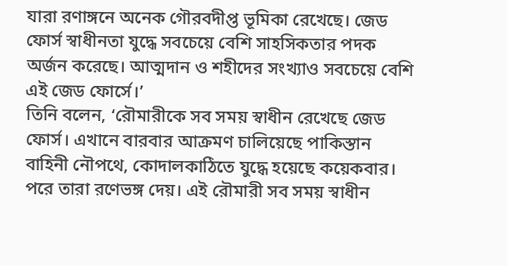যারা রণাঙ্গনে অনেক গৌরবদীপ্ত ভূমিকা রেখেছে। জেড ফোর্স স্বাধীনতা যুদ্ধে সবচেয়ে বেশি সাহসিকতার পদক অর্জন করেছে। আত্মদান ও শহীদের সংখ্যাও সবচেয়ে বেশি এই জেড ফোর্সে।’
তিনি বলেন, ‘রৌমারীকে সব সময় স্বাধীন রেখেছে জেড ফোর্স। এখানে বারবার আক্রমণ চালিয়েছে পাকিস্তান বাহিনী নৌপথে, কোদালকাঠিতে যুদ্ধে হয়েছে কয়েকবার। পরে তারা রণেভঙ্গ দেয়। এই রৌমারী সব সময় স্বাধীন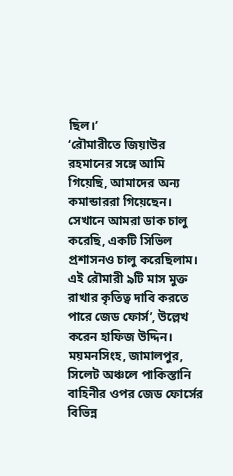ছিল।’
‘রৌমারীতে জিয়াউর রহমানের সঙ্গে আমি গিয়েছি, আমাদের অন্য কমান্ডাররা গিয়েছেন। সেখানে আমরা ডাক চালু করেছি, একটি সিভিল প্রশাসনও চালু করেছিলাম। এই রৌমারী ৯টি মাস মুক্ত রাখার কৃতিত্ব দাবি করতে পারে জেড ফোর্স’, উল্লেখ করেন হাফিজ উদ্দিন।
ময়মনসিংহ, জামালপুর, সিলেট অঞ্চলে পাকিস্তানি বাহিনীর ওপর জেড ফোর্সের বিভিন্ন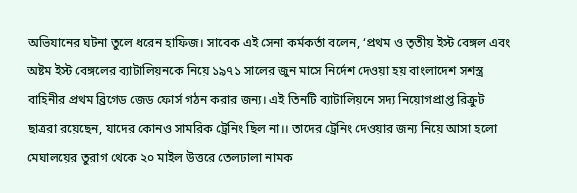অভিযানের ঘটনা তুলে ধরেন হাফিজ। সাবেক এই সেনা কর্মকর্তা বলেন, ‘প্রথম ও তৃতীয় ইস্ট বেঙ্গল এবং অষ্টম ইস্ট বেঙ্গলের ব্যাটালিয়নকে নিয়ে ১৯৭১ সালের জুন মাসে নির্দেশ দেওয়া হয় বাংলাদেশ সশস্ত্র বাহিনীর প্রথম ব্রিগেড জেড ফোর্স গঠন করার জন্য। এই তিনটি ব্যাটালিয়নে সদ্য নিয়োগপ্রাপ্ত রিক্রুট ছাত্ররা রয়েছেন, যাদের কোনও সামরিক ট্রেনিং ছিল না।। তাদের ট্রেনিং দেওয়ার জন্য নিয়ে আসা হলো মেঘালয়ের তুরাগ থেকে ২০ মাইল উত্তরে তেলঢালা নামক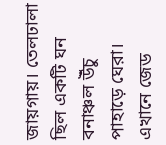জায়গায়। তেলঢালা ছিল একটি ঘন বনাঞ্চল উঁচু পাহাড়ে ঘেরা। এখানে জেড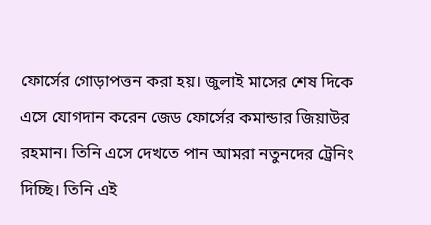ফোর্সের গোড়াপত্তন করা হয়। জুলাই মাসের শেষ দিকে এসে যোগদান করেন জেড ফোর্সের কমান্ডার জিয়াউর রহমান। তিনি এসে দেখতে পান আমরা নতুনদের ট্রেনিং দিচ্ছি। তিনি এই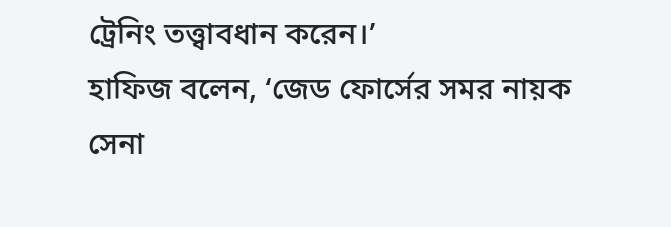ট্রেনিং তত্ত্বাবধান করেন।’
হাফিজ বলেন, ‘জেড ফোর্সের সমর নায়ক সেনা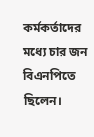কর্মকর্তাদের মধ্যে চার জন বিএনপিতে ছিলেন।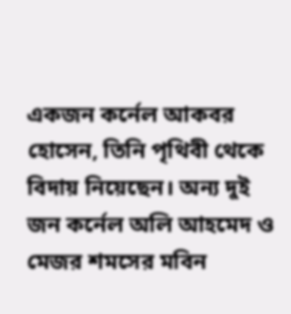একজন কর্নেল আকবর হোসেন, তিনি পৃথিবী থেকে বিদায় নিয়েছেন। অন্য দুই জন কর্নেল অলি আহমেদ ও মেজর শমসের মবিন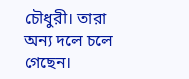চৌধুরী। তারা অন্য দলে চলে গেছেন।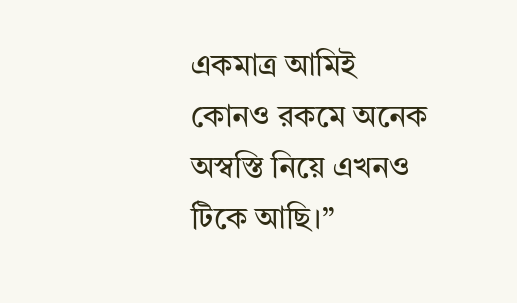একমাত্র আমিই কোনও রকমে অনেক অস্বস্তি নিয়ে এখনও টিকে আছি।”